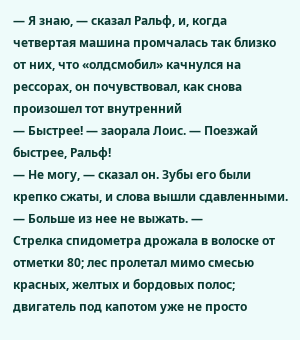— Я знаю, — сказал Ральф, и, когда четвертая машина промчалась так близко от них, что «олдсмобил» качнулся на рессорах, он почувствовал, как снова произошел тот внутренний
— Быстрее! — заорала Лоис. — Поезжай быстрее, Ральф!
— Не могу, — сказал он. Зубы его были крепко сжаты, и слова вышли сдавленными. — Больше из нее не выжать. —
Стрелка спидометра дрожала в волоске от отметки 80; лес пролетал мимо смесью красных, желтых и бордовых полос; двигатель под капотом уже не просто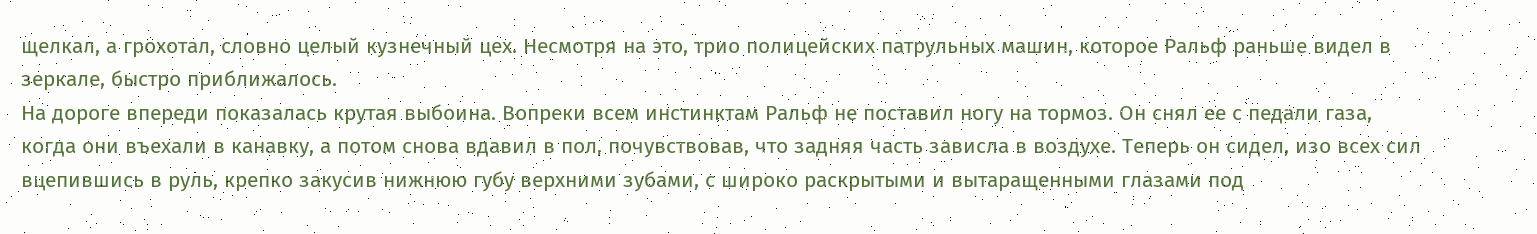щелкал, а грохотал, словно целый кузнечный цех. Несмотря на это, трио полицейских патрульных машин, которое Ральф раньше видел в зеркале, быстро приближалось.
На дороге впереди показалась крутая выбоина. Вопреки всем инстинктам Ральф не поставил ногу на тормоз. Он снял ее с педали газа, когда они въехали в канавку, а потом снова вдавил в пол, почувствовав, что задняя часть зависла в воздухе. Теперь он сидел, изо всех сил вцепившись в руль, крепко закусив нижнюю губу верхними зубами, с широко раскрытыми и вытаращенными глазами под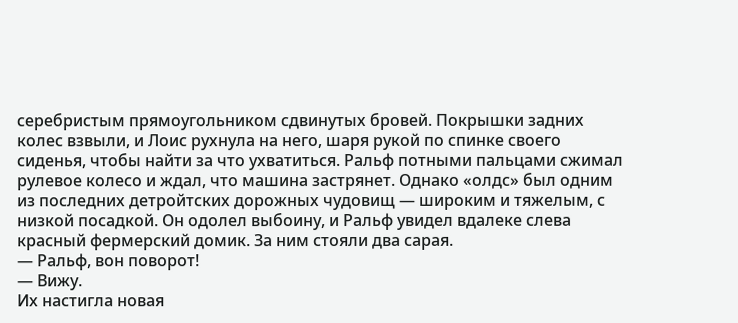серебристым прямоугольником сдвинутых бровей. Покрышки задних колес взвыли, и Лоис рухнула на него, шаря рукой по спинке своего сиденья, чтобы найти за что ухватиться. Ральф потными пальцами сжимал рулевое колесо и ждал, что машина застрянет. Однако «олдс» был одним из последних детройтских дорожных чудовищ — широким и тяжелым, с низкой посадкой. Он одолел выбоину, и Ральф увидел вдалеке слева красный фермерский домик. За ним стояли два сарая.
— Ральф, вон поворот!
— Вижу.
Их настигла новая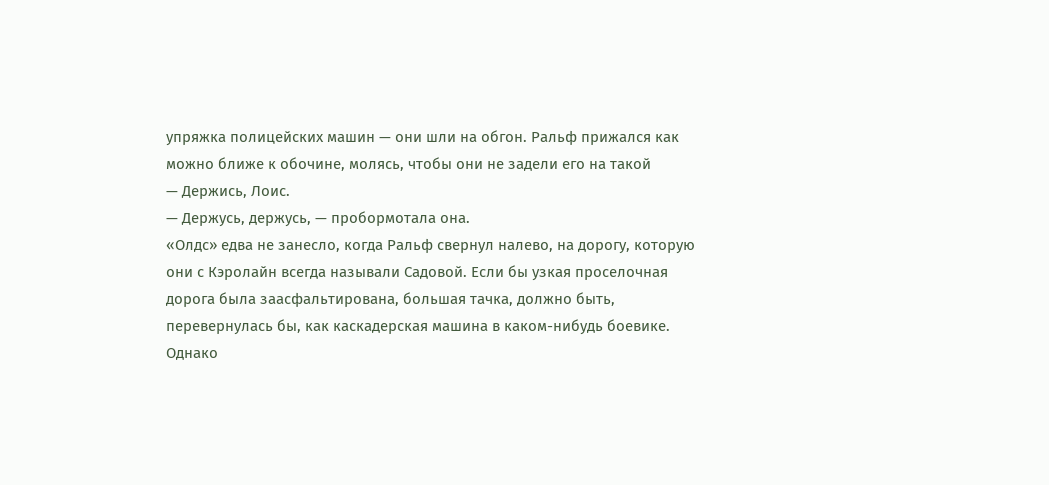упряжка полицейских машин — они шли на обгон. Ральф прижался как можно ближе к обочине, молясь, чтобы они не задели его на такой
— Держись, Лоис.
— Держусь, держусь, — пробормотала она.
«Олдс» едва не занесло, когда Ральф свернул налево, на дорогу, которую они с Кэролайн всегда называли Садовой. Если бы узкая проселочная дорога была заасфальтирована, большая тачка, должно быть, перевернулась бы, как каскадерская машина в каком-нибудь боевике. Однако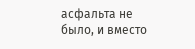асфальта не было, и вместо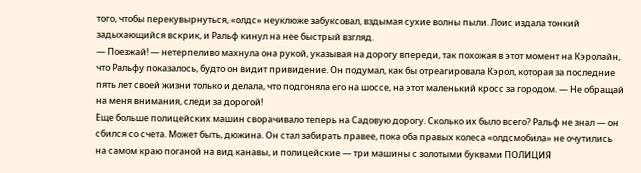того, чтобы перекувырнуться, «олдс» неуклюже забуксовал, вздымая сухие волны пыли. Лоис издала тонкий задыхающийся вскрик, и Ральф кинул на нее быстрый взгляд.
— Поезжай! — нетерпеливо махнула она рукой, указывая на дорогу впереди, так похожая в этот момент на Кэролайн, что Ральфу показалось, будто он видит привидение. Он подумал, как бы отреагировала Кэрол, которая за последние пять лет своей жизни только и делала, что подгоняла его на шоссе, на этот маленький кросс за городом. — Не обращай на меня внимания, следи за дорогой!
Еще больше полицейских машин сворачивало теперь на Садовую дорогу. Сколько их было всего? Ральф не знал — он сбился со счета. Может быть, дюжина. Он стал забирать правее, пока оба правых колеса «олдсмобила» не очутились на самом краю поганой на вид канавы, и полицейские — три машины с золотыми буквами ПОЛИЦИЯ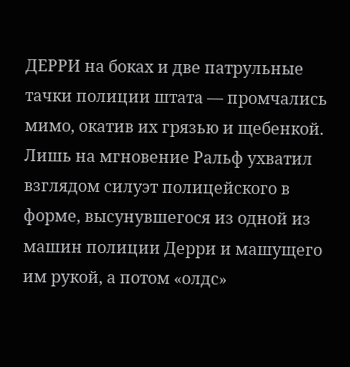ДЕРРИ на боках и две патрульные тачки полиции штата — промчались мимо, окатив их грязью и щебенкой. Лишь на мгновение Ральф ухватил взглядом силуэт полицейского в форме, высунувшегося из одной из машин полиции Дерри и машущего им рукой, а потом «олдс»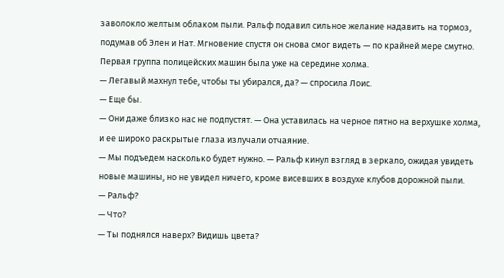заволокло желтым облаком пыли. Ральф подавил сильное желание надавить на тормоз, подумав об Элен и Нат. Мгновение спустя он снова смог видеть — по крайней мере смутно. Первая группа полицейских машин была уже на середине холма.
— Легавый махнул тебе, чтобы ты убирался, да? — спросила Лоис.
— Еще бы.
— Они даже близко нас не подпустят. — Она уставилась на черное пятно на верхушке холма, и ее широко раскрытые глаза излучали отчаяние.
— Мы подъедем насколько будет нужно. — Ральф кинул взгляд в зеркало, ожидая увидеть новые машины, но не увидел ничего, кроме висевших в воздухе клубов дорожной пыли.
— Ральф?
— Что?
— Ты поднялся наверх? Видишь цвета?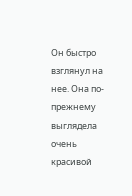Он быстро взглянул на нее. Она по-прежнему выглядела очень красивой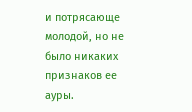и потрясающе молодой, но не было никаких признаков ее ауры.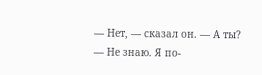— Нет, — сказал он. — А ты?
— Не знаю. Я по-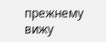прежнему вижу